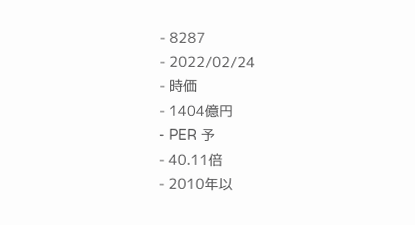- 8287
- 2022/02/24
- 時価
- 1404億円
- PER 予
- 40.11倍
- 2010年以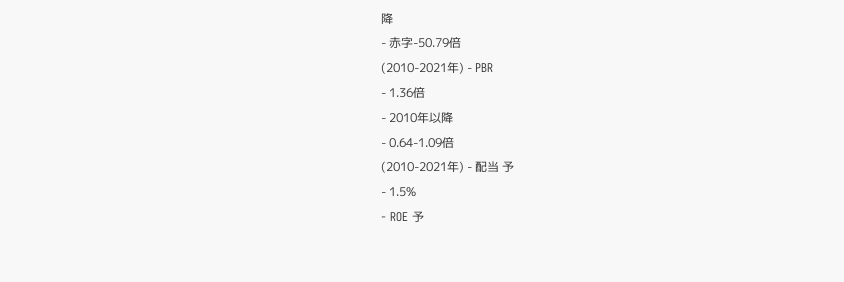降
- 赤字-50.79倍
(2010-2021年) - PBR
- 1.36倍
- 2010年以降
- 0.64-1.09倍
(2010-2021年) - 配当 予
- 1.5%
- ROE 予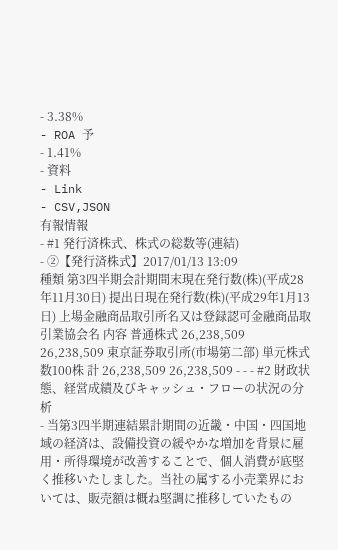- 3.38%
- ROA 予
- 1.41%
- 資料
- Link
- CSV,JSON
有報情報
- #1 発行済株式、株式の総数等(連結)
- ②【発行済株式】2017/01/13 13:09
種類 第3四半期会計期間末現在発行数(株)(平成28年11月30日) 提出日現在発行数(株)(平成29年1月13日) 上場金融商品取引所名又は登録認可金融商品取引業協会名 内容 普通株式 26,238,509 26,238,509 東京証券取引所(市場第二部) 単元株式数100株 計 26,238,509 26,238,509 - - - #2 財政状態、経営成績及びキャッシュ・フローの状況の分析
- 当第3四半期連結累計期間の近畿・中国・四国地域の経済は、設備投資の緩やかな増加を背景に雇用・所得環境が改善することで、個人消費が底堅く推移いたしました。当社の属する小売業界においては、販売額は概ね堅調に推移していたもの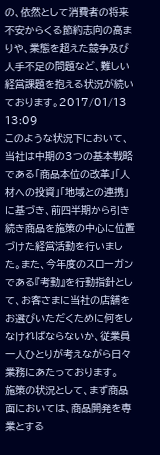の、依然として消費者の将来不安からくる節約志向の高まりや、業態を超えた競争及び人手不足の問題など、難しい経営課題を抱える状況が続いております。2017/01/13 13:09
このような状況下において、当社は中期の3つの基本戦略である「商品本位の改革」「人材への投資」「地域との連携」に基づき、前四半期から引き続き商品を施策の中心に位置づけた経営活動を行いました。また、今年度のスローガンである『考動』を行動指針として、お客さまに当社の店舗をお選びいただくために何をしなければならないか、従業員一人ひとりが考えながら日々業務にあたっております。
施策の状況として、まず商品面においては、商品開発を専業とする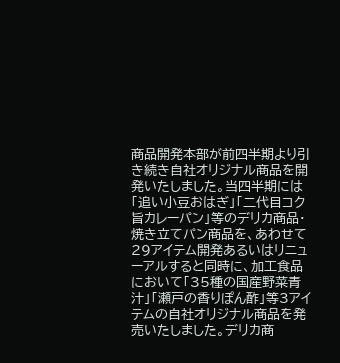商品開発本部が前四半期より引き続き自社オリジナル商品を開発いたしました。当四半期には「追い小豆おはぎ」「二代目コク旨カレーパン」等のデリカ商品・焼き立てパン商品を、あわせて29アイテム開発あるいはリニューアルすると同時に、加工食品において「35種の国産野菜青汁」「瀬戸の香りぽん酢」等3アイテムの自社オリジナル商品を発売いたしました。デリカ商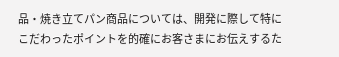品・焼き立てパン商品については、開発に際して特にこだわったポイントを的確にお客さまにお伝えするた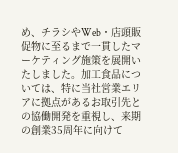め、チラシやWeb・店頭販促物に至るまで一貫したマーケティング施策を展開いたしました。加工食品については、特に当社営業エリアに拠点があるお取引先との協働開発を重視し、来期の創業35周年に向けて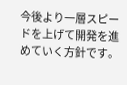今後より一層スピードを上げて開発を進めていく方針です。